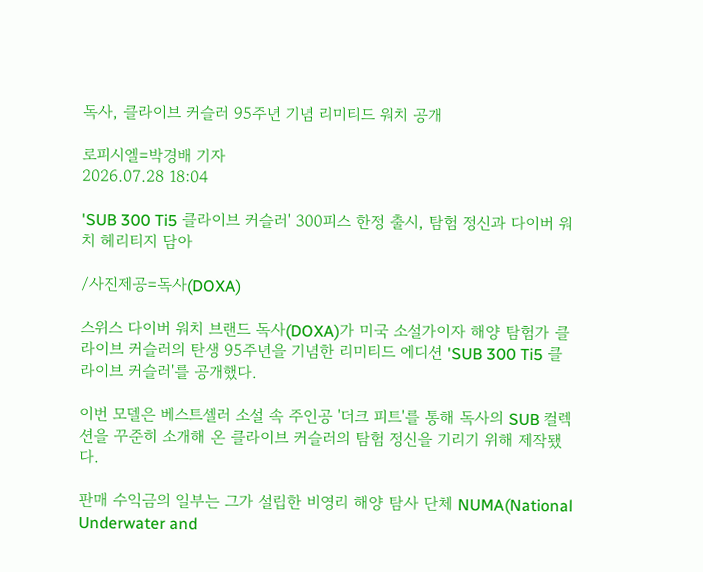독사, 클라이브 커슬러 95주년 기념 리미티드 워치 공개

로피시엘=박경배 기자
2026.07.28 18:04

'SUB 300 Ti5 클라이브 커슬러' 300피스 한정 출시, 탐험 정신과 다이버 워치 헤리티지 담아

/사진제공=독사(DOXA)

스위스 다이버 워치 브랜드 독사(DOXA)가 미국 소설가이자 해양 탐험가 클라이브 커슬러의 탄생 95주년을 기념한 리미티드 에디션 'SUB 300 Ti5 클라이브 커슬러'를 공개했다.

이번 모델은 베스트셀러 소설 속 주인공 '더크 피트'를 통해 독사의 SUB 컬렉션을 꾸준히 소개해 온 클라이브 커슬러의 탐험 정신을 기리기 위해 제작됐다.

판매 수익금의 일부는 그가 설립한 비영리 해양 탐사 단체 NUMA(National Underwater and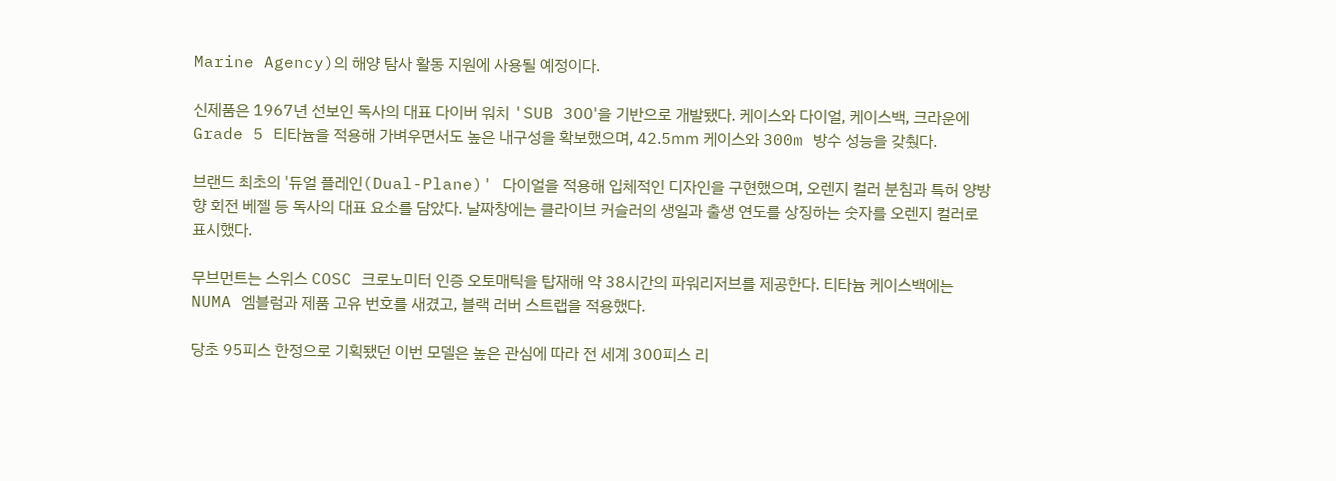Marine Agency)의 해양 탐사 활동 지원에 사용될 예정이다.

신제품은 1967년 선보인 독사의 대표 다이버 워치 'SUB 300'을 기반으로 개발됐다. 케이스와 다이얼, 케이스백, 크라운에 Grade 5 티타늄을 적용해 가벼우면서도 높은 내구성을 확보했으며, 42.5㎜ 케이스와 300m 방수 성능을 갖췄다.

브랜드 최초의 '듀얼 플레인(Dual-Plane)' 다이얼을 적용해 입체적인 디자인을 구현했으며, 오렌지 컬러 분침과 특허 양방향 회전 베젤 등 독사의 대표 요소를 담았다. 날짜창에는 클라이브 커슬러의 생일과 출생 연도를 상징하는 숫자를 오렌지 컬러로 표시했다.

무브먼트는 스위스 COSC 크로노미터 인증 오토매틱을 탑재해 약 38시간의 파워리저브를 제공한다. 티타늄 케이스백에는 NUMA 엠블럼과 제품 고유 번호를 새겼고, 블랙 러버 스트랩을 적용했다.

당초 95피스 한정으로 기획됐던 이번 모델은 높은 관심에 따라 전 세계 300피스 리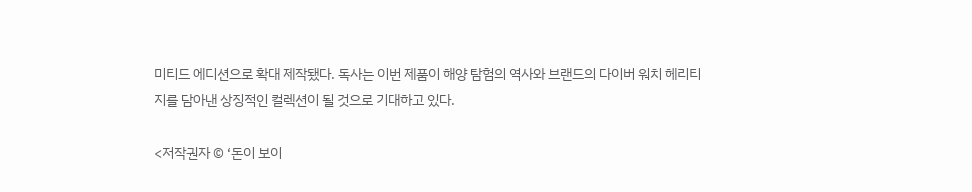미티드 에디션으로 확대 제작됐다. 독사는 이번 제품이 해양 탐험의 역사와 브랜드의 다이버 워치 헤리티지를 담아낸 상징적인 컬렉션이 될 것으로 기대하고 있다.

<저작권자 © ‘돈이 보이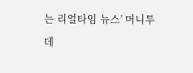는 리얼타임 뉴스’ 머니투데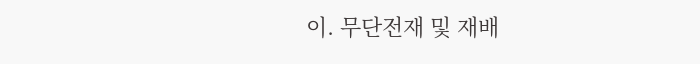이. 무단전재 및 재배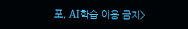포, AI학습 이용 금지>